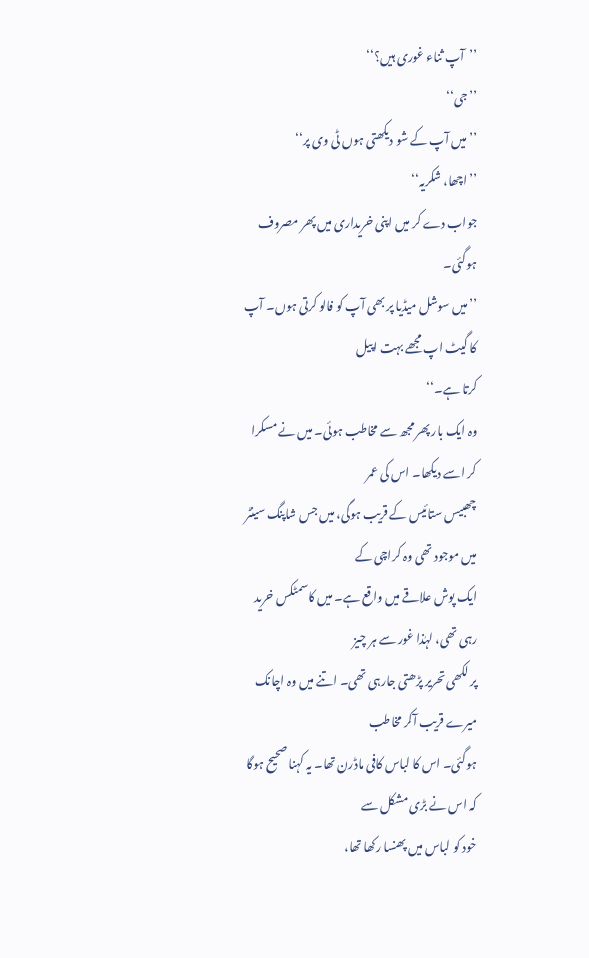’’آپ ثناء غوری ہیں؟‘‘
’’جی‘‘
’’میں آپ کے شو دیکھتی ہوں ٹی وی پر‘‘
’’اچھا، شکریہ‘‘
جواب دے کر میں اپنی خریداری میں پھر مصروف ہوگئی۔
’’میں سوشل میڈیا پر بھی آپ کو فالو کرتی ہوں۔ آپ کا گیٹ اپ مجھے بہت اپیل
کرتا ہے۔‘‘
وہ ایک بار پھر مجھ سے مخاطب ہوئی۔ میں نے مسکرا کر اسے دیکھا۔ اس کی عمر
چھبیس ستائیس کے قریب ہوگی، میں جس شاپنگ سینٹر میں موجود تھی وہ کراچی کے
ایک پوش علاقے میں واقع ہے۔ میں کاسمٹکس خرید رہی تھی، لہٰذا غور سے ہر چیز
پر لکھی تحریر پڑھتی جارہی تھی۔ اتنے میں وہ اچانک میرے قریب آکر مخاطب
ہوگئی۔ اس کا لباس کافی ماڈرن تھا۔ یہ کہنا صحیح ہوگا کہ اس نے بڑی مشکل سے
خود کو لباس میں پھنسا رکھا تھا،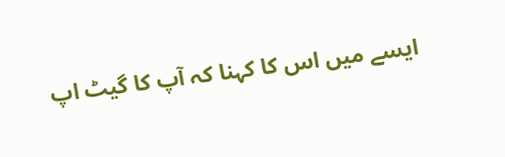ایسے میں اس کا کہنا کہ آپ کا گیٹ اپ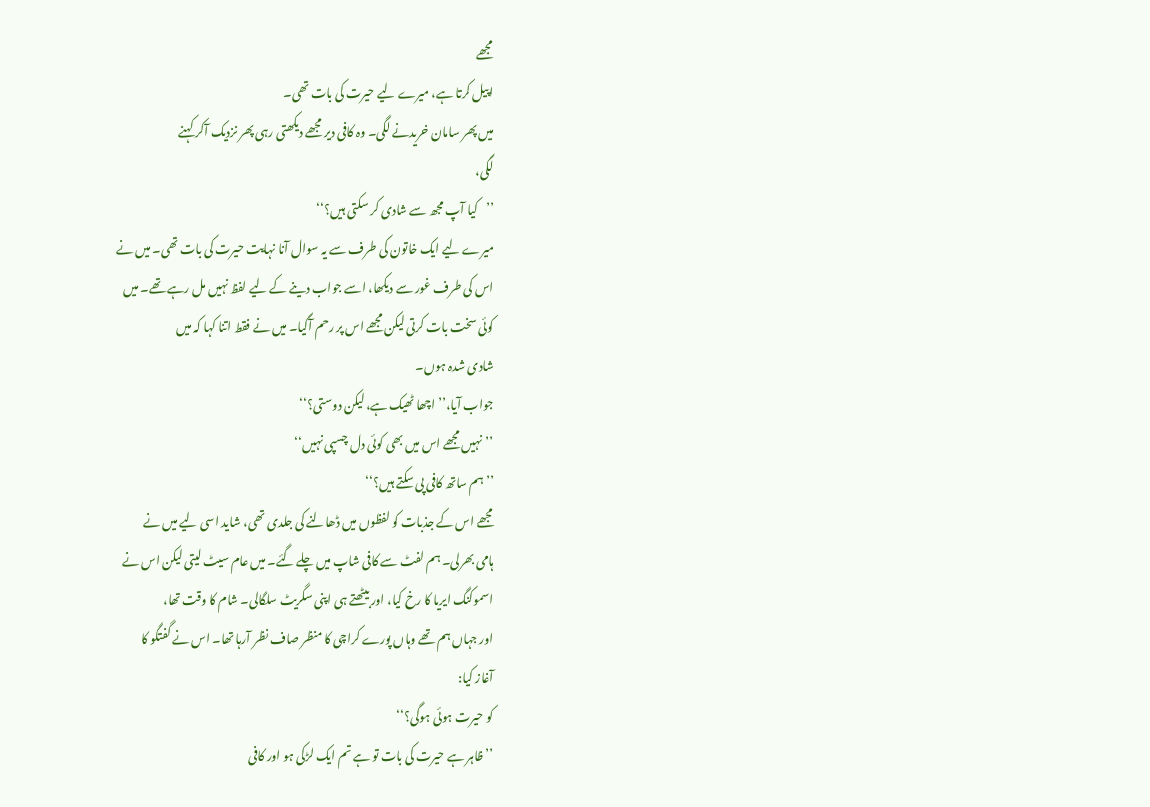مجھے
اپیل کرتا ہے، میرے لیے حیرت کی بات تھی۔
میں پھر سامان خریدنے لگی۔ وہ کافی دیر مجھے دیکھتی رہی پھر نزدیک آکر کہنے
لگی،
’’کیا آپ مجھ سے شادی کر سکتی ہیں؟‘‘
میرے لیے ایک خاتون کی طرف سے یہ سوال آنا نہایت حیرت کی بات تھی۔ میں نے
اس کی طرف غور سے دیکھا، اسے جواب دینے کے لیے لفظ نہیں مل رہے تھے۔ میں
کوئی سخت بات کرتی لیکن مجھے اس پر رحم آگیا۔ میں نے فقط اتنا کہا کہ میں
شادی شدہ ہوں۔
جواب آیا،’’اچھا ٹھیک ہے، لیکن دوستی؟‘‘
’’نہیں مجھے اس میں بھی کوئی دل چسپی نہیں‘‘
’’ہم ساتھ کافی پی سکتے ہیں؟‘‘
مجھے اس کے جذبات کو لفظوں میں ڈھالنے کی جلدی تھی، شاید اسی لیے میں نے
ہامی بھرلی۔ ہم لفٹ سے کافی شاپ میں چلے گئے۔ میں عام سیٹ لیتی لیکن اس نے
اسموکنگ ایریا کا رخ کیا، اور بیٹھتے ہی اپنی سگریٹ سلگالی۔ شام کا وقت تھا،
اور جہاں ہم تھے وہاں پورے کراچی کا منظر صاف نظر آرہا تھا۔ اس نے گفتگو کا
آغاز کیا:
کو حیرت ہوئی ہوگی؟‘‘
’’ظاہر ہے حیرت کی بات تو ہے تم ایک لڑکی ہو اور کافی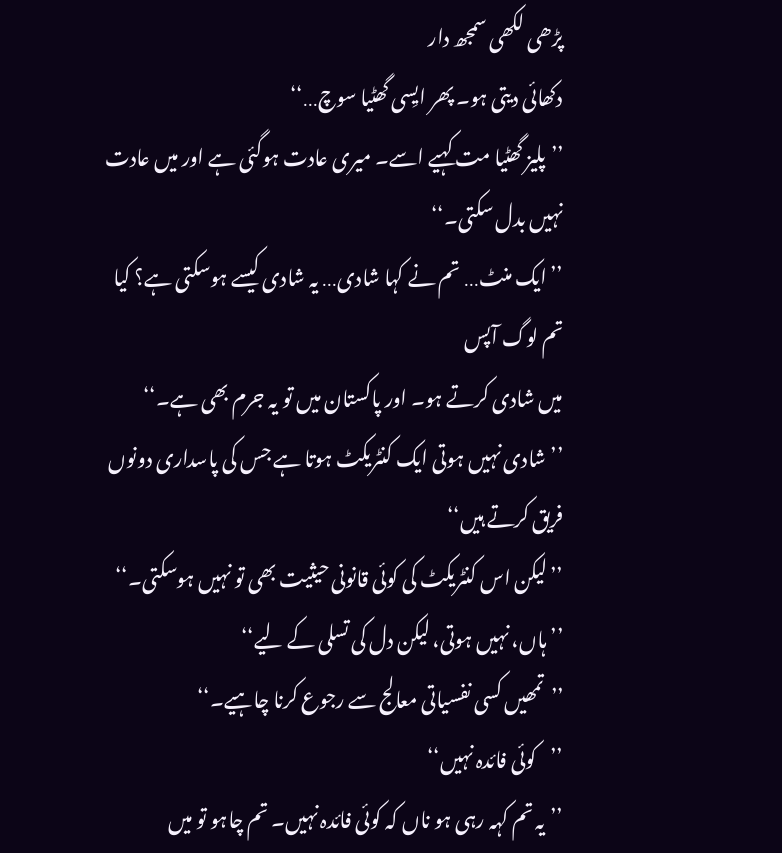پڑھی لکھی سمجھ دار
دکھائی دیتی ہو۔ پھر ایِسی گھٹیا سوچ․․․‘‘
’’پلیز گھٹیا مت کہیے اسے۔ میری عادت ہوگئی ہے اور میں عادت نہیں بدل سکتی۔‘‘
’’ایک منٹ․․․ تم نے کہا شادی․․․ یہ شادی کیسے ہوسکتی ہے؟ کیا تم لوگ آپس
میں شادی کرتے ہو۔ اور پاکستان میں تو یہ جرم بھی ہے۔‘‘
’’شادی نہیں ہوتی ایک کنٹریکٹ ہوتا ہے جس کی پاسداری دونوں فریق کرتے ہیں‘‘
’’لیکن اس کنٹریکٹ کی کوئی قانونی حیثیت بھی تو نہیں ہوسکتی۔‘‘
’’ہاں، نہیں ہوتی، لیکن دل کی تسلی کے لیے‘‘
’’تمھیں کسی نفسیاتی معالج سے رجوع کرنا چاہیے۔‘‘
’’کوئی فائدہ نہیں‘‘
’’یہ تم کہہ رہی ہو ناں کہ کوئی فائدہ نہیں۔ تم چاہو تو میں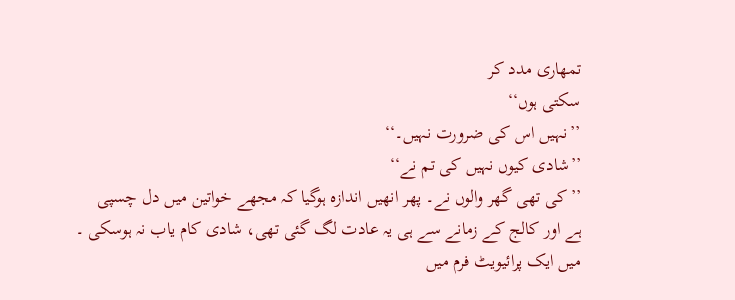تمھاری مدد کر
سکتی ہوں‘‘
’’نہیں اس کی ضرورت نہیں۔‘‘
’’شادی کیوں نہیں کی تم نے‘‘
’’کی تھی گھر والوں نے۔ پھر انھیں اندازہ ہوگیا کہ مجھے خواتین میں دل چسپی
ہے اور کالج کے زمانے سے ہی یہ عادت لگ گئی تھی، شادی کام یاب نہ ہوسکی ۔
میں ایک پرائیویٹ فرم میں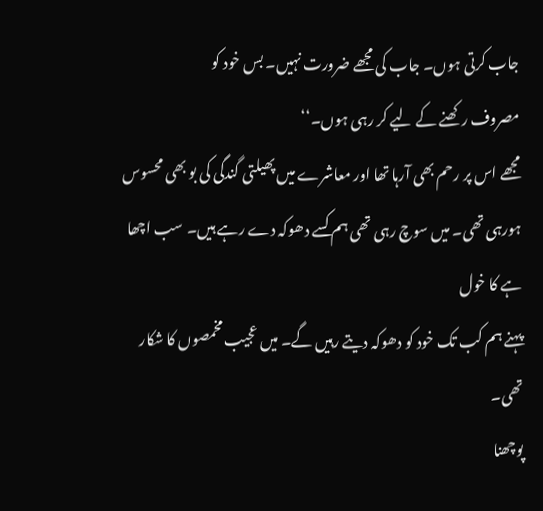جاب کرتی ہوں۔ جاب کی مجھے ضرورت نہیں۔ بس خود کو
مصروف رکھنے کے لیے کر رہی ہوں۔‘‘
مجھے اس پر رحم بھی آرہا تھا اور معاشرے میں پھیلتی گندگی کی بو بھی محسوس
ہورہی تھی۔ میں سوچ رہی تھی ہم کسے دھوکہ دے رہے ہیں۔ سب اچھا ہے کا خول
پہنے ہم کب تک خود کو دھوکہ دیتے رہیں گے۔ میں عجیب مخمصوں کا شکار تھی۔
پوچھنا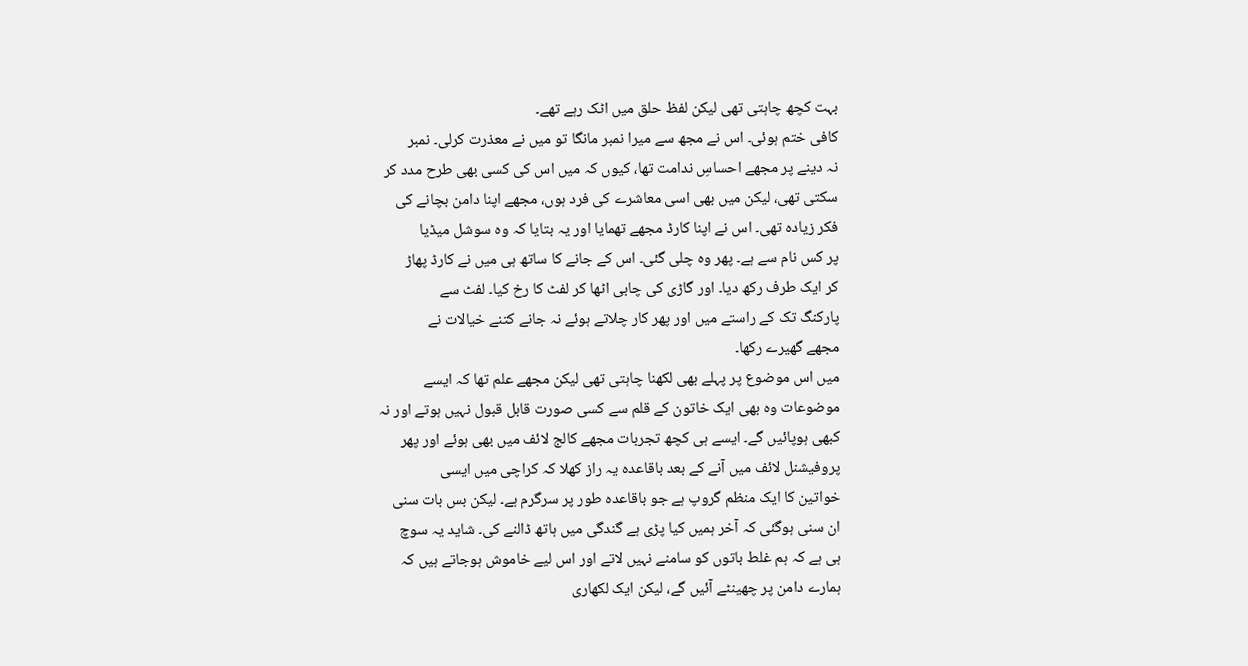بہت کچھ چاہتی تھی لیکن لفظ حلق میں اٹک رہے تھے۔
کافی ختم ہوئی۔ اس نے مجھ سے میرا نمبر مانگا تو میں نے معذرت کرلی۔ نمبر
نہ دینے پر مجھے احساسِ ندامت تھا، کیوں کہ میں اس کی کسی بھی طرح مدد کر
سکتی تھی، لیکن میں بھی اسی معاشرے کی فرد ہوں، مجھے اپنا دامن بچانے کی
فکر زیادہ تھی۔ اس نے اپنا کارڈ مجھے تھمایا اور یہ بتایا کہ وہ سوشل میڈیا
پر کس نام سے ہے۔ پھر وہ چلی گئی۔ اس کے جانے کا ساتھ ہی میں نے کارڈ پھاڑ
کر ایک طرف رکھ دیا۔ اور گاڑی کی چابی اٹھا کر لفٹ کا رخ کیا۔ لفٹ سے
پارکنگ تک کے راستے میں اور پھر کار چلاتے ہوئے نہ جانے کتنے خیالات نے
مجھے گھیرے رکھا۔
میں اس موضوع پر پہلے بھی لکھنا چاہتی تھی لیکن مجھے علم تھا کہ ایسے
موضوعات وہ بھی ایک خاتون کے قلم سے کسی صورت قابل قبول نہیں ہوتے اور نہ
کبھی ہوپائیں گے۔ ایسے ہی کچھ تجربات مجھے کالج لائف میں بھی ہوئے اور پھر
پروفیشنل لائف میں آنے کے بعد باقاعدہ یہ راز کھلا کہ کراچی میں ایسی
خواتین کا ایک منظم گروپ ہے جو باقاعدہ طور پر سرگرم ہے۔ لیکن بس بات سنی
ان سنی ہوگئی کہ آخر ہمیں کیا پڑی ہے گندگی میں ہاتھ ڈالنے کی۔ شاید یہ سوچ
ہی ہے کہ ہم غلط باتوں کو سامنے نہیں لاتے اور اس لیے خاموش ہوجاتے ہیں کہ
ہمارے دامن پر چھینٹے آئیں گے، لیکن ایک لکھاری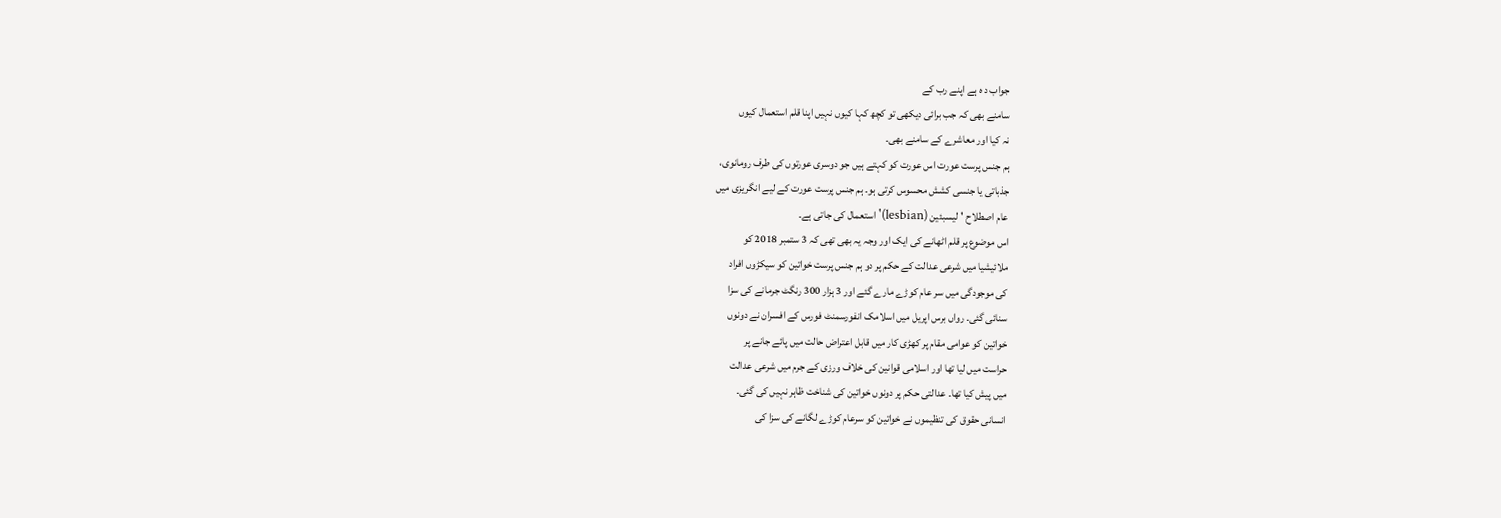جواب د ہ ہے اپنے رب کے
سامنے بھی کہ جب برائی دیکھی تو کچھ کہا کیوں نہیں اپنا قلم استعمال کیوں
نہ کیا اور معاشرے کے سامنے بھی۔
ہم جنس پرست عورت اس عورت کو کہتے ہیں جو دوسری عورتوں کی طرف رومانوی،
جذباتی یا جنسی کشش محسوس کرتی ہو۔ ہم جنس پرست عورت کے لیے انگریزی میں
عام اصطلاح 'لیسبئین (lesbian)' استعمال کی جاتی ہے۔
اس موضوع پر قلم اٹھانے کی ایک اور وجہ یہ بھی تھی کہ 3 ستمبر 2018 کو
ملائیشیا میں شرعی عدالت کے حکم پر دو ہم جنس پرست خواتین کو سیکڑوں افراد
کی موجودگی میں سر عام کوڑے مارے گئے اور 3 ہزار 300 رنگٹ جرمانے کی سزا
سنائی گئی۔ رواں برس اپریل میں اسلامک انفورسمنٹ فورس کے افسران نے دونوں
خواتین کو عوامی مقام پر کھڑی کار میں قابل اعتراض حالت میں پائے جانے پر
حراست میں لیا تھا اور اسلامی قوانین کی خلاف ورزی کے جرم میں شرعی عدالت
میں پیش کیا تھا۔ عدالتی حکم پر دونوں خواتین کی شناخت ظاہر نہیں کی گئی۔
انسانی حقوق کی تنظیموں نے خواتین کو سرعام کوڑے لگانے کی سزا کی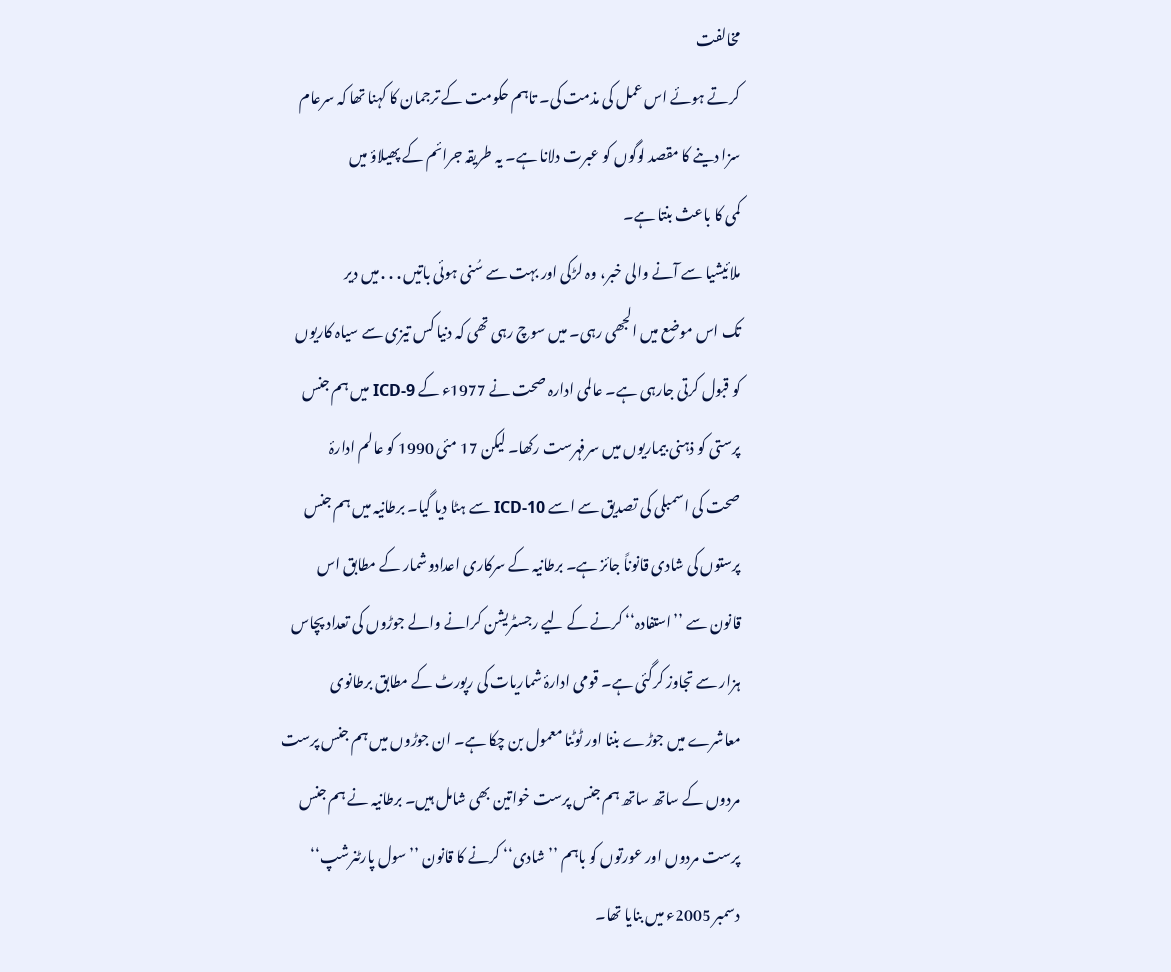مخالفت
کرتے ہوئے اس عمل کی مذمت کی۔ تاہم حکومت کے ترجمان کا کہنا تھا کہ سرعام
سزا دینے کا مقصد لوگوں کو عبرت دلانا ہے۔ یہ طریقہ جرائم کے پھیلاؤ میں
کمی کا باعث بنتا ہے۔
ملائیشیا سے آنے والی خبر، وہ لڑکی اور بہت سے سُنی ہوئی باتیں․․․میں دیر
تک اس موضع میں الجھی رہی۔ میں سوچ رہی تھی کہ دنیا کس تیزی سے سیاہ کاریوں
کو قبول کرتی جارہی ہے۔ عالمی ادارہ صحت نے 1977ء کے ICD-9 میں ہم جنس
پرستی کو ذہنی بیماریوں میں سرفہرست رکھا۔ لیکن 17 مئی 1990 کو عالم ادارۂ
صحت کی اسمبلی کی تصدیق سے اسے ICD-10 سے ہٹا دیا گیا۔ برطانیہ میں ہم جنس
پرستوں کی شادی قانوناً جائز ہے۔ برطانیہ کے سرکاری اعدادوشمار کے مطابق اس
قانون سے ’’استفادہ‘‘ کرنے کے لیے رجسٹریشن کرانے والے جوڑوں کی تعداد پچاس
ہزار سے تجاوز کرگئی ہے۔ قومی ادارۂ شماریات کی رپورٹ کے مطابق برطانوی
معاشرے میں جوڑے بننا اور ٹوٹنا معمول بن چکا ہے۔ ان جوڑوں میں ہم جنس پرست
مردوں کے ساتھ ساتھ ہم جنس پرست خواتین بھی شامل ہیں۔ برطانیہ نے ہم جنس
پرست مردوں اور عورتوں کو باہم ’’شادی‘‘ کرنے کا قانون ’’سول پارٹنرشپ‘‘
دسمبر 2005ء میں بنایا تھا۔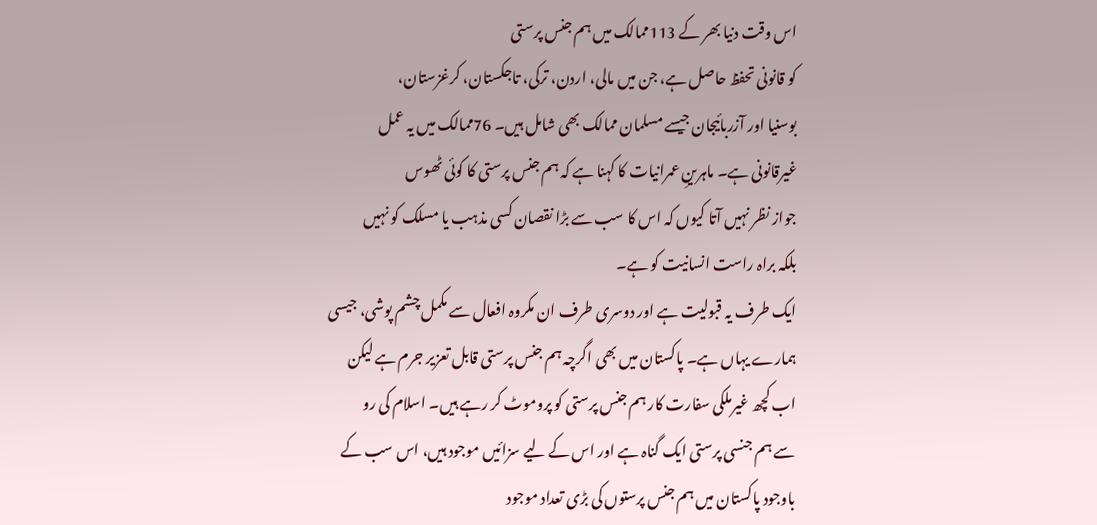اس وقت دنیا بھر کے 113ممالک میں ہم جنس پرستی
کو قانونی تحفظ حاصل ہے، جن میں مالی، اردن، ترکی، تاجکستان، کرغزستان،
بوسنیا اور آزربائیجان جیسے مسلمان ممالک بھی شامل ہیں۔ 76ممالک میں یہ عمل
غیرقانونی ہے۔ ماہرینِ عمرانیات کا کہنا ہے کہ ہم جنس پرستی کا کوئی ٹھوس
جواز نظر نہیں آتا کیوں کہ اس کا سب سے بڑا نقصان کسی مذہب یا مسلک کو نہیں
بلکہ براہ راست انسانیت کو ہے۔
ایک طرف یہ قبولیت ہے اور دوسری طرف ان مکروہ افعال سے مکمل چشم پوشی، جیسی
ہمارے یہاں ہے۔ پاکستان میں بھی اگرچہ ہم جنس پرستی قابل تعزیر جرم ہے لیکن
اب کچھ غیرملکی سفارت کار ہم جنس پرستی کو پروموٹ کر رہے ہیں۔ اسلام کی رو
سے ہم جنسی پرستی ایک گناہ ہے اور اس کے لیے سزائیں موجود ہیں، اس سب کے
باوجود پاکستان میں ہم جنس پرستوں کی بڑی تعداد موجود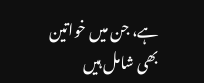ہے، جن میں خواتین
بھی شامل ہیں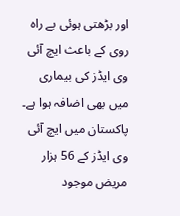اور بڑھتی ہوئی بے راہ روی کے باعث ایچ آئی وی ایڈز کی بیماری
میں بھی اضافہ ہوا ہے۔ پاکستان میں ایچ آئی وی ایڈز کے 56 ہزار مریض موجود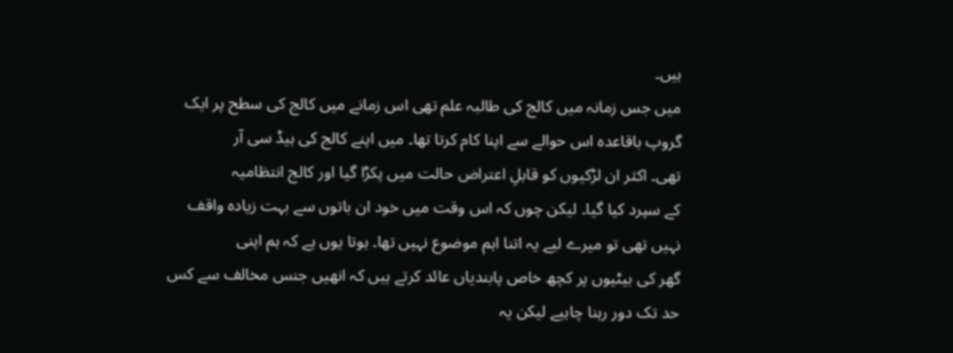ہیں۔
میں جس زمانہ میں کالج کی طالبہ علم تھی اس زمانے میں کالج کی سطح پر ایک
گروپ باقاعدہ اس حوالے سے اپنا کام کرتا تھا۔ میں اپنے کالج کی ہیڈ سی آر
تھی۔ اکثر ان لڑکیوں کو قابلِ اعتراض حالت میں پکڑا گیا اور کالج انتظامیہ
کے سپرد کیا گیا۔ لیکن چوں کہ اس وقت میں خود ان باتوں سے بہت زیادہ واقف
نہیں تھی تو میرے لیے یہ اتنا اہم موضوع نہیں تھا۔ ہوتا یوں ہے کہ ہم اپنی
گھر کی بیٹیوں پر کچھ خاص پابندیاں عائد کرتے ہیں کہ انھیں جنس مخالف سے کس
حد تک دور رہنا چاہیے لیکن یہ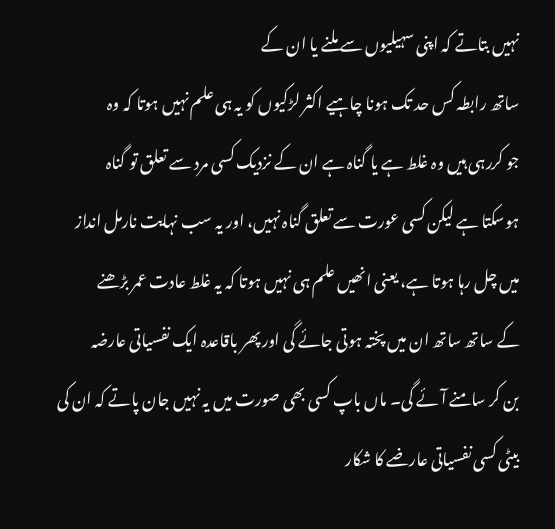نہیں بتاتے کہ اپنی سہیلیوں سے ملنے یا ان کے
ساتھ رابطہ کس حد تک ہونا چاہیے اکثر لڑکیوں کو یہ ہی علم نہیں ہوتا کہ وہ
جو کررہی ہیں وہ غلط ہے یا گناہ ہے ان کے نزدیک کسی مرد سے تعلق تو گناہ
ہوسکتا ہے لیکن کسی عورت سے تعلق گناہ نہیں، اور یہ سب نہایت نارمل انداز
میں چل رہا ہوتا ہے، یعنی انھیں علم ہی نہیں ہوتا کہ یہ غلط عادت عمر بڑھنے
کے ساتھ ساتھ ان میں پختہ ہوتی جائے گی اور پھر باقاعدہ ایک نفسیاتی عارضہ
بن کر سامنے آئے گی۔ ماں باپ کسی بھی صورت میں یہ نہیں جان پاتے کہ ان کی
بیٹی کسی نفسیاتی عارضے کا شکار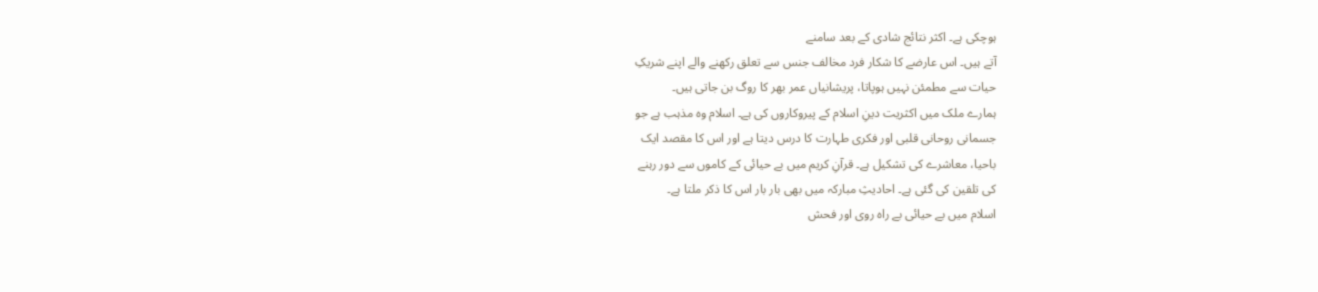ہوچکی ہے۔ اکثر نتائج شادی کے بعد سامنے
آتے ہیں۔ اس عارضے کا شکار فرد مخالف جنس سے تعلق رکھنے والے اپنے شریکِ
حیات سے مطمئن نہیں ہوپاتا، پریشانیاں عمر بھر کا روگ بن جاتی ہیں۔
ہمارے ملک میں اکثریت دینِ اسلام کے پیروکاروں کی ہے۔ اسلام وہ مذہب ہے جو
جسمانی روحانی قلبی اور فکری طہارت کا درس دیتا ہے اور اس کا مقصد ایک
باحیا، معاشرے کی تشکیل ہے۔ قرآنِ کریم میں بے حیائی کے کاموں سے دور رہنے
کی تلقین کی گئی ہے۔ احادیثِ مبارکہ میں بھی بار بار اس کا ذکر ملتا ہے۔
اسلام میں بے حیائی بے راہ روی اور فحش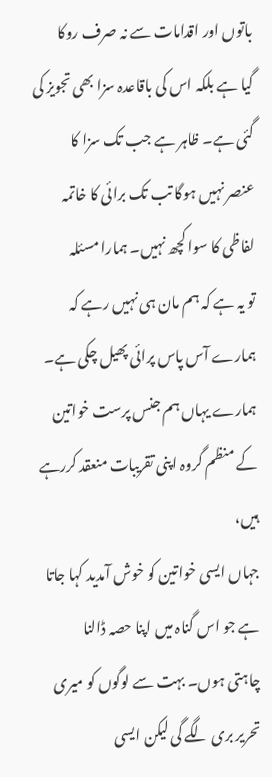باتوں اور اقدامات سے نہ صرف روکا
گیا ہے بلکہ اس کی باقاعدہ سزا بھی تجویز کی گئی ہے۔ ظاہر ہے جب تک سزا کا
عنصر نہیں ہوگا تب تک برائی کا خاتمہ لفاظی کا سوا کچھ نہیں۔ ہمارا مسئلہ
تو یہ ہے کہ ہم مان ہی نہیں رہے کہ ہمارے آس پاس پرائی پھیل چکی ہے۔
ہمارے یہاں ہم جنس پرست خواتین کے منظم گروہ اپنی تقریبات منعقد کررہے ہیں،
جہاں ایسی خواتین کو خوش آمدید کہا جاتا ہے جو اس گناہ میں اپنا حصہ ڈالنا
چاہتی ہوں۔ بہت سے لوگوں کو میری تحریر بری لگے گی لیکن ایسی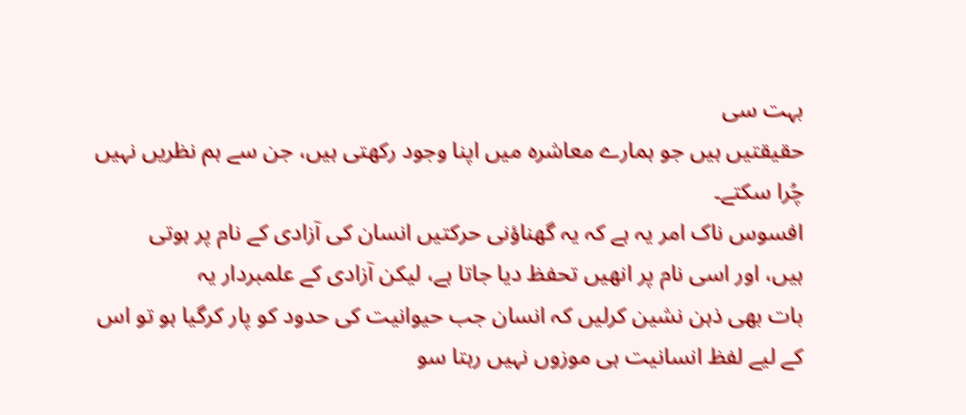بہت سی
حقیقتیں ہیں جو ہمارے معاشرہ میں اپنا وجود رکھتی ہیں، جن سے ہم نظریں نہیں
چُرا سکتے۔
افسوس ناک امر یہ ہے کہ یہ گھناؤنی حرکتیں انسان کی آزادی کے نام پر ہوتی
ہیں، اور اسی نام پر انھیں تحفظ دیا جاتا ہے، لیکن آزادی کے علمبردار یہ
بات بھی ذہن نشین کرلیں کہ انسان جب حیوانیت کی حدود کو پار کرگیا ہو تو اس
کے لیے لفظ انسانیت ہی موزوں نہیں رہتا سو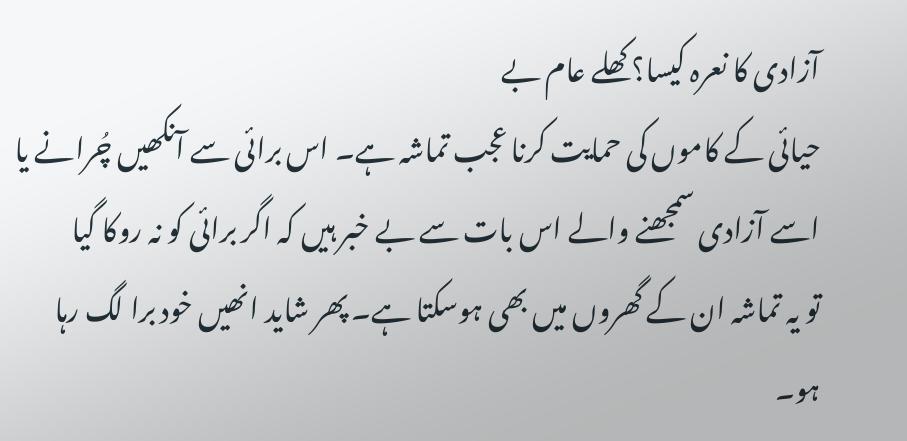آزادی کا نعرہ کیسا؟ کھلے عام بے
حیائی کے کاموں کی حمایت کرنا عجب تماشہ ہے۔ اس برائی سے آنکھیں چُرانے یا
اسے آزادی سمجھنے والے اس بات سے بے خبر ہیں کہ اگر برائی کو نہ روکا گیا
تو یہ تماشہ ان کے گھروں میں بھی ہوسکتا ہے۔ پھر شاید انھیں خود برا لگ رہا
ہو۔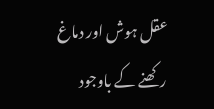عقل ہوش اور دماغ رکھنے کے باوجود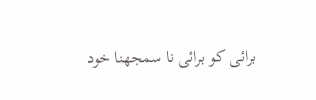برائی کو برائی نا سمجھنا خود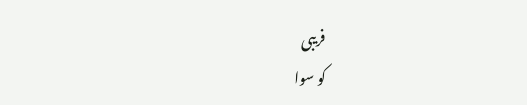فریبی
کو سوا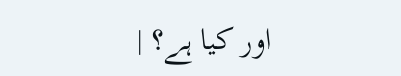اور کیا ہے؟ |